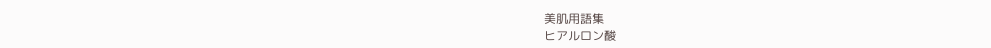美肌用語集
ヒアルロン酸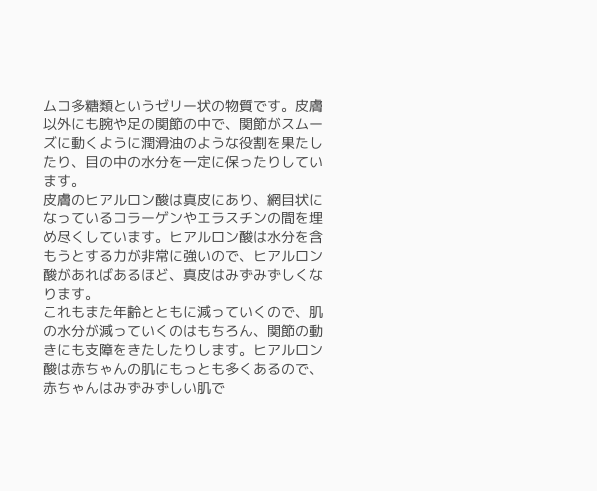ムコ多糖類というゼリー状の物質です。皮膚以外にも腕や足の関節の中で、関節がスムーズに動くように潤滑油のような役割を果たしたり、目の中の水分を一定に保ったりしています。
皮膚のヒアルロン酸は真皮にあり、網目状になっているコラーゲンやエラスチンの間を埋め尽くしています。ヒアルロン酸は水分を含もうとする力が非常に強いので、ヒアルロン酸があればあるほど、真皮はみずみずしくなります。
これもまた年齢とともに減っていくので、肌の水分が減っていくのはもちろん、関節の動きにも支障をきたしたりします。ヒアルロン酸は赤ちゃんの肌にもっとも多くあるので、赤ちゃんはみずみずしい肌で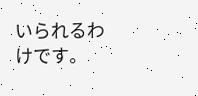いられるわけです。